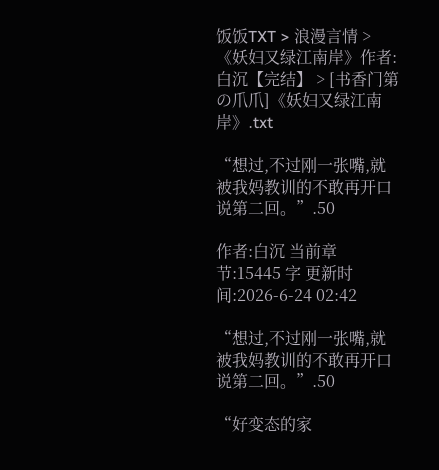饭饭TXT > 浪漫言情 > 《妖妇又绿江南岸》作者:白沉【完结】 > [书香门第の爪爪]《妖妇又绿江南岸》.txt

“想过,不过刚一张嘴,就被我妈教训的不敢再开口说第二回。”.50

作者:白沉 当前章节:15445 字 更新时间:2026-6-24 02:42

“想过,不过刚一张嘴,就被我妈教训的不敢再开口说第二回。”.50

“好变态的家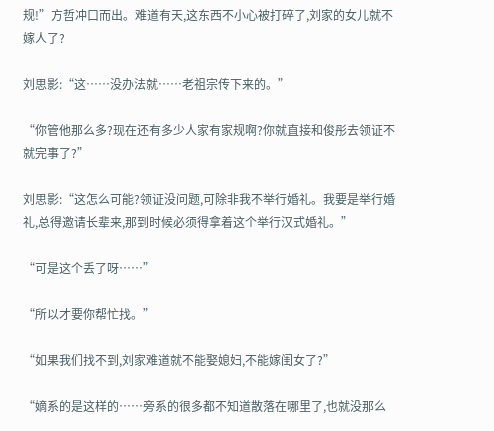规!”方哲冲口而出。难道有天,这东西不小心被打碎了,刘家的女儿就不嫁人了?

刘思影:“这……没办法就……老祖宗传下来的。”

“你管他那么多?现在还有多少人家有家规啊?你就直接和俊彤去领证不就完事了?”

刘思影:“这怎么可能?领证没问题,可除非我不举行婚礼。我要是举行婚礼,总得邀请长辈来,那到时候必须得拿着这个举行汉式婚礼。”

“可是这个丢了呀……”

“所以才要你帮忙找。”

“如果我们找不到,刘家难道就不能娶媳妇,不能嫁闺女了?”

“嫡系的是这样的……旁系的很多都不知道散落在哪里了,也就没那么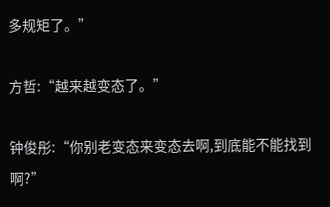多规矩了。”

方哲:“越来越变态了。”

钟俊彤:“你别老变态来变态去啊,到底能不能找到啊?”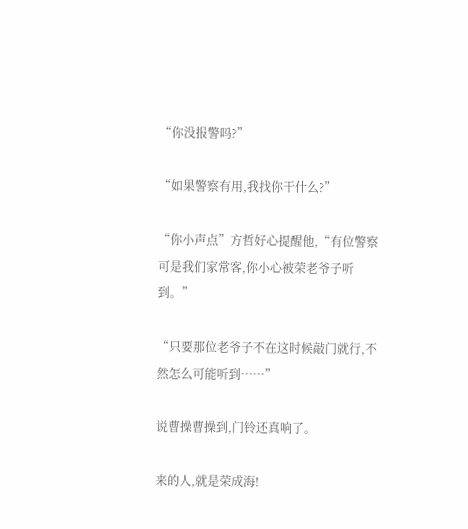“你没报警吗?”

“如果警察有用,我找你干什么?”

“你小声点”方哲好心提醒他,“有位警察可是我们家常客,你小心被荣老爷子听到。”

“只要那位老爷子不在这时候敲门就行,不然怎么可能听到……”

说曹操曹操到,门铃还真响了。

来的人,就是荣成海!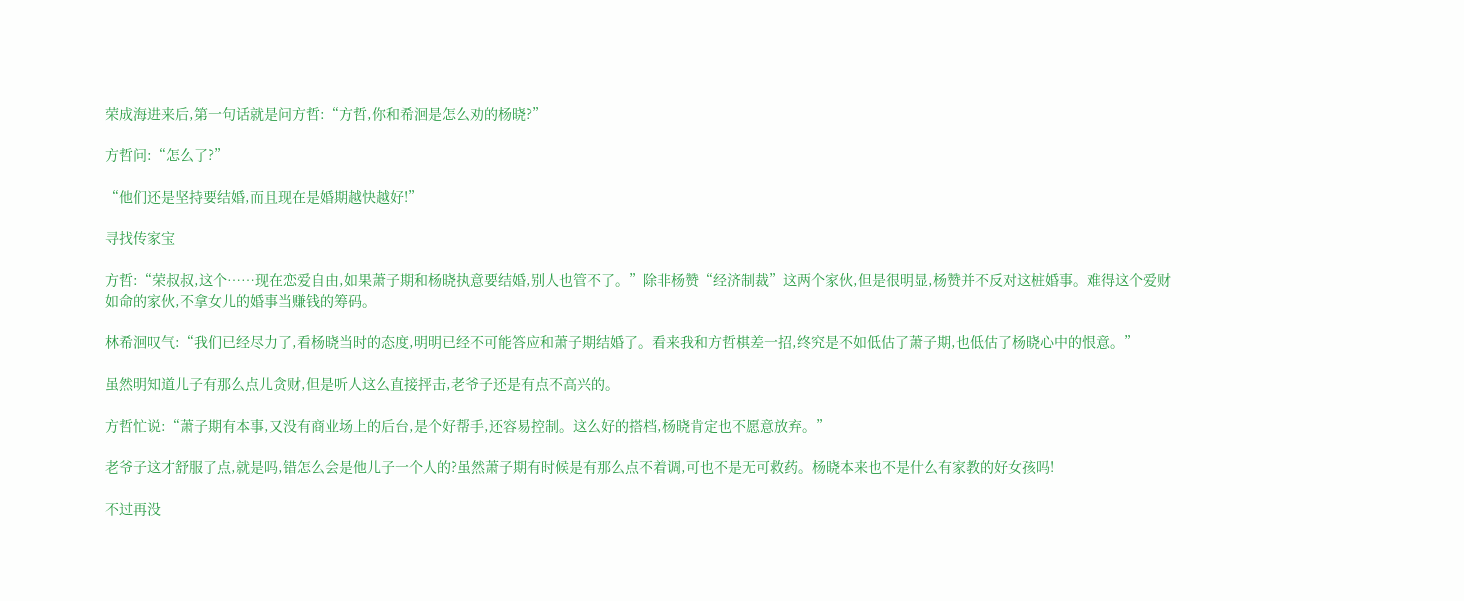荣成海进来后,第一句话就是问方哲:“方哲,你和希洄是怎么劝的杨晓?”

方哲问:“怎么了?”

“他们还是坚持要结婚,而且现在是婚期越快越好!”

寻找传家宝

方哲:“荣叔叔,这个……现在恋爱自由,如果萧子期和杨晓执意要结婚,别人也管不了。”除非杨赞“经济制裁”这两个家伙,但是很明显,杨赞并不反对这桩婚事。难得这个爱财如命的家伙,不拿女儿的婚事当赚钱的筹码。

林希洄叹气:“我们已经尽力了,看杨晓当时的态度,明明已经不可能答应和萧子期结婚了。看来我和方哲棋差一招,终究是不如低估了萧子期,也低估了杨晓心中的恨意。”

虽然明知道儿子有那么点儿贪财,但是听人这么直接抨击,老爷子还是有点不高兴的。

方哲忙说:“萧子期有本事,又没有商业场上的后台,是个好帮手,还容易控制。这么好的搭档,杨晓肯定也不愿意放弃。”

老爷子这才舒服了点,就是吗,错怎么会是他儿子一个人的?虽然萧子期有时候是有那么点不着调,可也不是无可救药。杨晓本来也不是什么有家教的好女孩吗!

不过再没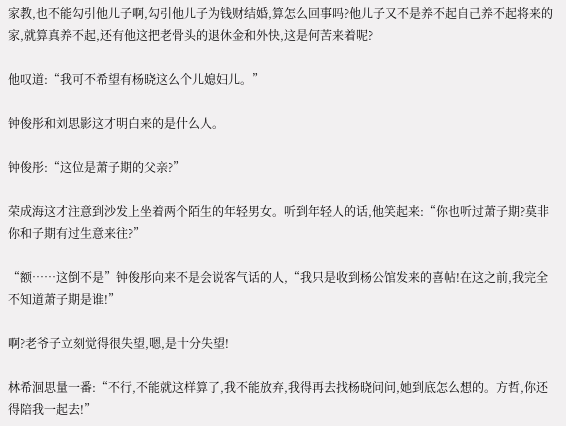家教,也不能勾引他儿子啊,勾引他儿子为钱财结婚,算怎么回事吗?他儿子又不是养不起自己养不起将来的家,就算真养不起,还有他这把老骨头的退休金和外快,这是何苦来着呢?

他叹道:“我可不希望有杨晓这么个儿媳妇儿。”

钟俊彤和刘思影这才明白来的是什么人。

钟俊彤:“这位是萧子期的父亲?”

荣成海这才注意到沙发上坐着两个陌生的年轻男女。听到年轻人的话,他笑起来:“你也听过萧子期?莫非你和子期有过生意来往?”

“额……这倒不是”钟俊彤向来不是会说客气话的人,“我只是收到杨公馆发来的喜帖!在这之前,我完全不知道萧子期是谁!”

啊?老爷子立刻觉得很失望,嗯,是十分失望!

林希洄思量一番:“不行,不能就这样算了,我不能放弃,我得再去找杨晓问问,她到底怎么想的。方哲,你还得陪我一起去!”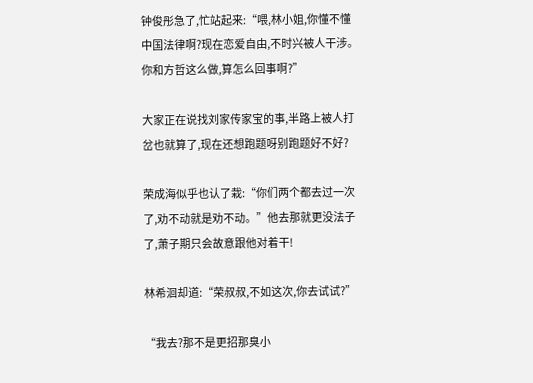钟俊彤急了,忙站起来:“喂,林小姐,你懂不懂中国法律啊?现在恋爱自由,不时兴被人干涉。你和方哲这么做,算怎么回事啊?”

大家正在说找刘家传家宝的事,半路上被人打岔也就算了,现在还想跑题呀别跑题好不好?

荣成海似乎也认了栽:“你们两个都去过一次了,劝不动就是劝不动。”他去那就更没法子了,萧子期只会故意跟他对着干!

林希洄却道:“荣叔叔,不如这次,你去试试?”

“我去?那不是更招那臭小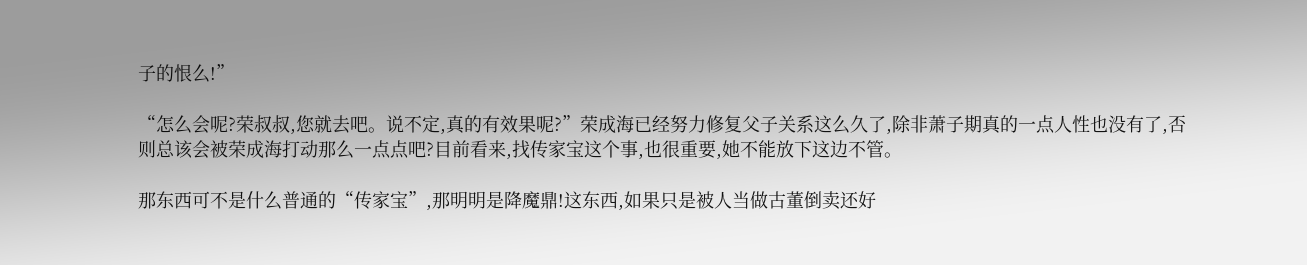子的恨么!”

“怎么会呢?荣叔叔,您就去吧。说不定,真的有效果呢?”荣成海已经努力修复父子关系这么久了,除非萧子期真的一点人性也没有了,否则总该会被荣成海打动那么一点点吧?目前看来,找传家宝这个事,也很重要,她不能放下这边不管。

那东西可不是什么普通的“传家宝”,那明明是降魔鼎!这东西,如果只是被人当做古董倒卖还好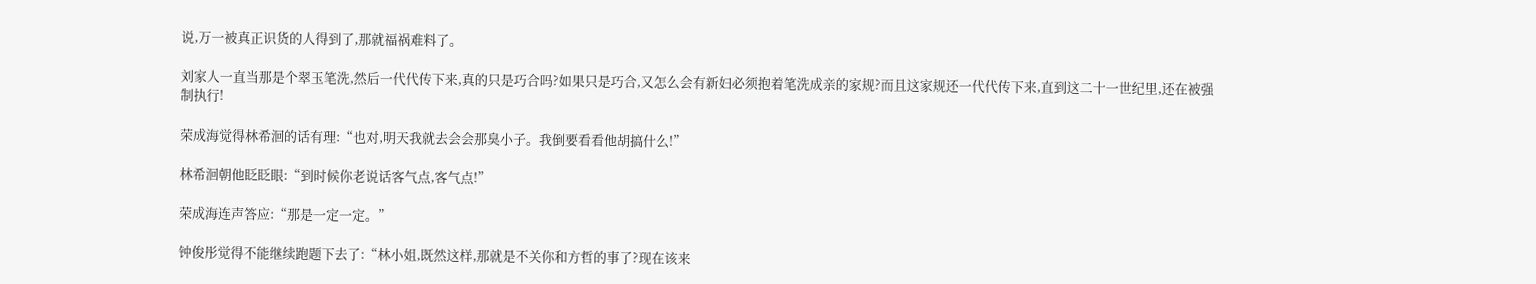说,万一被真正识货的人得到了,那就福祸难料了。

刘家人一直当那是个翠玉笔洗,然后一代代传下来,真的只是巧合吗?如果只是巧合,又怎么会有新妇必须抱着笔洗成亲的家规?而且这家规还一代代传下来,直到这二十一世纪里,还在被强制执行!

荣成海觉得林希洄的话有理:“也对,明天我就去会会那臭小子。我倒要看看他胡搞什么!”

林希洄朝他眨眨眼:“到时候你老说话客气点,客气点!”

荣成海连声答应:“那是一定一定。”

钟俊彤觉得不能继续跑题下去了:“林小姐,既然这样,那就是不关你和方哲的事了?现在该来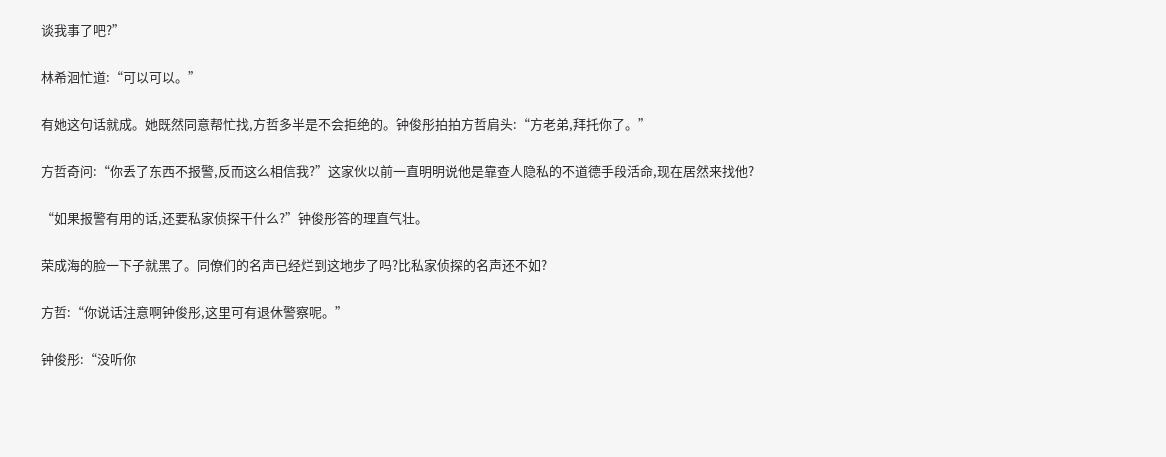谈我事了吧?”

林希洄忙道:“可以可以。”

有她这句话就成。她既然同意帮忙找,方哲多半是不会拒绝的。钟俊彤拍拍方哲肩头:“方老弟,拜托你了。”

方哲奇问:“你丢了东西不报警,反而这么相信我?”这家伙以前一直明明说他是靠查人隐私的不道德手段活命,现在居然来找他?

“如果报警有用的话,还要私家侦探干什么?”钟俊彤答的理直气壮。

荣成海的脸一下子就黑了。同僚们的名声已经烂到这地步了吗?比私家侦探的名声还不如?

方哲:“你说话注意啊钟俊彤,这里可有退休警察呢。”

钟俊彤:“没听你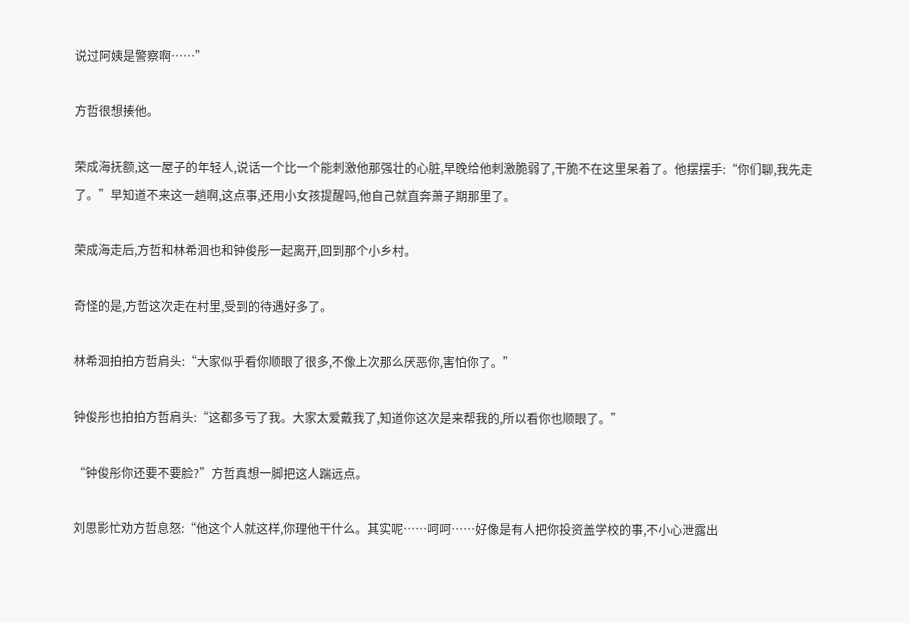说过阿姨是警察啊……”

方哲很想揍他。

荣成海抚额,这一屋子的年轻人,说话一个比一个能刺激他那强壮的心脏,早晚给他刺激脆弱了,干脆不在这里呆着了。他摆摆手:“你们聊,我先走了。”早知道不来这一趟啊,这点事,还用小女孩提醒吗,他自己就直奔萧子期那里了。

荣成海走后,方哲和林希洄也和钟俊彤一起离开,回到那个小乡村。

奇怪的是,方哲这次走在村里,受到的待遇好多了。

林希洄拍拍方哲肩头:“大家似乎看你顺眼了很多,不像上次那么厌恶你,害怕你了。”

钟俊彤也拍拍方哲肩头:“这都多亏了我。大家太爱戴我了,知道你这次是来帮我的,所以看你也顺眼了。”

“钟俊彤你还要不要脸?”方哲真想一脚把这人踹远点。

刘思影忙劝方哲息怒:“他这个人就这样,你理他干什么。其实呢……呵呵……好像是有人把你投资盖学校的事,不小心泄露出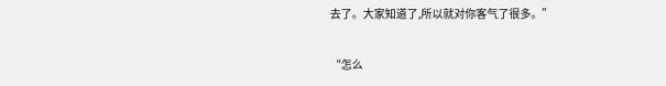去了。大家知道了,所以就对你客气了很多。”

“怎么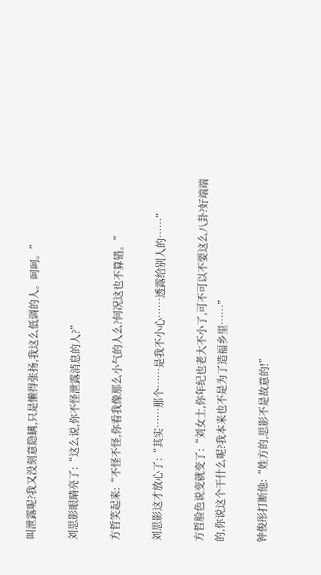叫泄露呢?我又没刻意隐瞒,只是懒得张扬,我这么低调的人。呵呵。”

刘思影眼睛亮了:“这么说,你不怪泄露消息的人?”

方哲笑起来:“不怪不怪,你看我像那么小气的人么?何况这也不算错。”

刘思影这才放心了:“其实……那个……是我不小心……透露给别人的……”

方哲脸色说变就变了:“刘女士,你年纪也老大不小了,可不可以不要这么八卦?好端端的,你说这个干什么呢?我本来也不是为了造福乡里……”

钟俊彤打断他:“姓方的,思影不是故意的!”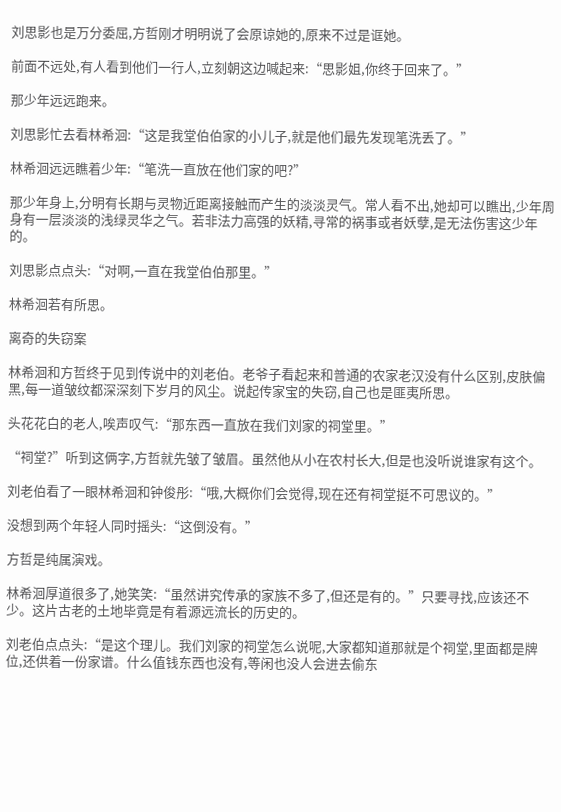刘思影也是万分委屈,方哲刚才明明说了会原谅她的,原来不过是诓她。

前面不远处,有人看到他们一行人,立刻朝这边喊起来:“思影姐,你终于回来了。”

那少年远远跑来。

刘思影忙去看林希洄:“这是我堂伯伯家的小儿子,就是他们最先发现笔洗丢了。”

林希洄远远瞧着少年:“笔洗一直放在他们家的吧?”

那少年身上,分明有长期与灵物近距离接触而产生的淡淡灵气。常人看不出,她却可以瞧出,少年周身有一层淡淡的浅绿灵华之气。若非法力高强的妖精,寻常的祸事或者妖孽,是无法伤害这少年的。

刘思影点点头:“对啊,一直在我堂伯伯那里。”

林希洄若有所思。

离奇的失窃案

林希洄和方哲终于见到传说中的刘老伯。老爷子看起来和普通的农家老汉没有什么区别,皮肤偏黑,每一道皱纹都深深刻下岁月的风尘。说起传家宝的失窃,自己也是匪夷所思。

头花花白的老人,唉声叹气:“那东西一直放在我们刘家的祠堂里。”

“祠堂?”听到这俩字,方哲就先皱了皱眉。虽然他从小在农村长大,但是也没听说谁家有这个。

刘老伯看了一眼林希洄和钟俊彤:“哦,大概你们会觉得,现在还有祠堂挺不可思议的。”

没想到两个年轻人同时摇头:“这倒没有。”

方哲是纯属演戏。

林希洄厚道很多了,她笑笑:“虽然讲究传承的家族不多了,但还是有的。”只要寻找,应该还不少。这片古老的土地毕竟是有着源远流长的历史的。

刘老伯点点头:“是这个理儿。我们刘家的祠堂怎么说呢,大家都知道那就是个祠堂,里面都是牌位,还供着一份家谱。什么值钱东西也没有,等闲也没人会进去偷东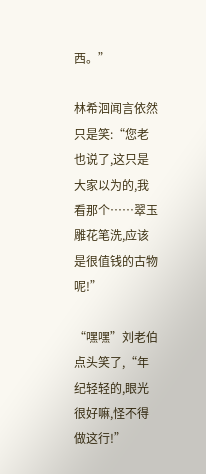西。”

林希洄闻言依然只是笑:“您老也说了,这只是大家以为的,我看那个……翠玉雕花笔洗,应该是很值钱的古物呢!”

“嘿嘿”刘老伯点头笑了,“年纪轻轻的,眼光很好嘛,怪不得做这行!”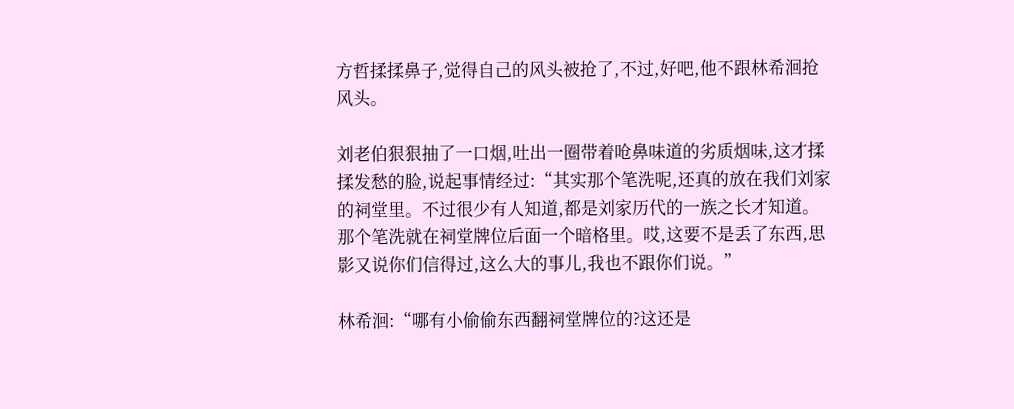方哲揉揉鼻子,觉得自己的风头被抢了,不过,好吧,他不跟林希洄抢风头。

刘老伯狠狠抽了一口烟,吐出一圈带着呛鼻味道的劣质烟味,这才揉揉发愁的脸,说起事情经过:“其实那个笔洗呢,还真的放在我们刘家的祠堂里。不过很少有人知道,都是刘家历代的一族之长才知道。那个笔洗就在祠堂牌位后面一个暗格里。哎,这要不是丢了东西,思影又说你们信得过,这么大的事儿,我也不跟你们说。”

林希洄:“哪有小偷偷东西翻祠堂牌位的?这还是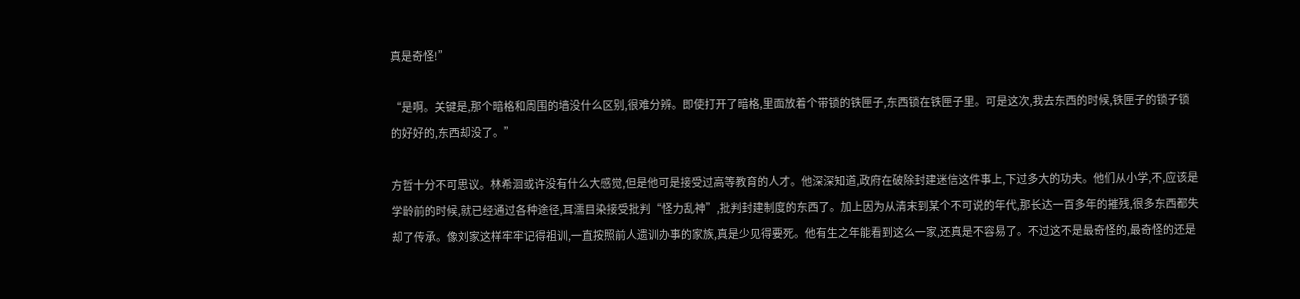真是奇怪!”

“是啊。关键是,那个暗格和周围的墙没什么区别,很难分辨。即使打开了暗格,里面放着个带锁的铁匣子,东西锁在铁匣子里。可是这次,我去东西的时候,铁匣子的锁子锁的好好的,东西却没了。”

方哲十分不可思议。林希洄或许没有什么大感觉,但是他可是接受过高等教育的人才。他深深知道,政府在破除封建迷信这件事上,下过多大的功夫。他们从小学,不,应该是学龄前的时候,就已经通过各种途径,耳濡目染接受批判“怪力乱神”,批判封建制度的东西了。加上因为从清末到某个不可说的年代,那长达一百多年的摧残,很多东西都失却了传承。像刘家这样牢牢记得祖训,一直按照前人遗训办事的家族,真是少见得要死。他有生之年能看到这么一家,还真是不容易了。不过这不是最奇怪的,最奇怪的还是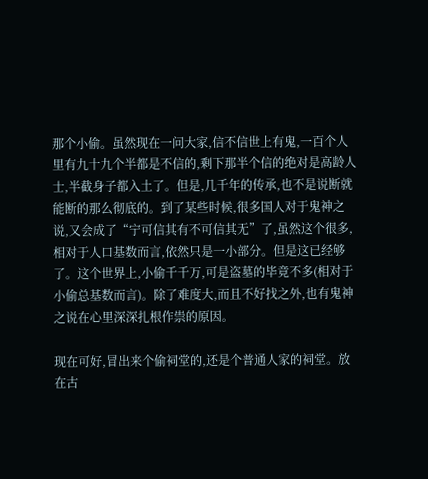那个小偷。虽然现在一问大家,信不信世上有鬼,一百个人里有九十九个半都是不信的,剩下那半个信的绝对是高龄人士,半截身子都入土了。但是,几千年的传承,也不是说断就能断的那么彻底的。到了某些时候,很多国人对于鬼神之说,又会成了“宁可信其有不可信其无”了,虽然这个很多,相对于人口基数而言,依然只是一小部分。但是这已经够了。这个世界上,小偷千千万,可是盗墓的毕竟不多(相对于小偷总基数而言)。除了难度大,而且不好找之外,也有鬼神之说在心里深深扎根作祟的原因。

现在可好,冒出来个偷祠堂的,还是个普通人家的祠堂。放在古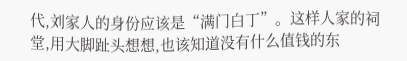代,刘家人的身份应该是“满门白丁”。这样人家的祠堂,用大脚趾头想想,也该知道没有什么值钱的东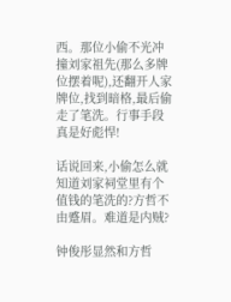西。那位小偷不光冲撞刘家祖先(那么多牌位摆着呢),还翻开人家牌位,找到暗格,最后偷走了笔洗。行事手段真是好彪悍!

话说回来,小偷怎么就知道刘家祠堂里有个值钱的笔洗的?方哲不由蹙眉。难道是内贼?

钟俊彤显然和方哲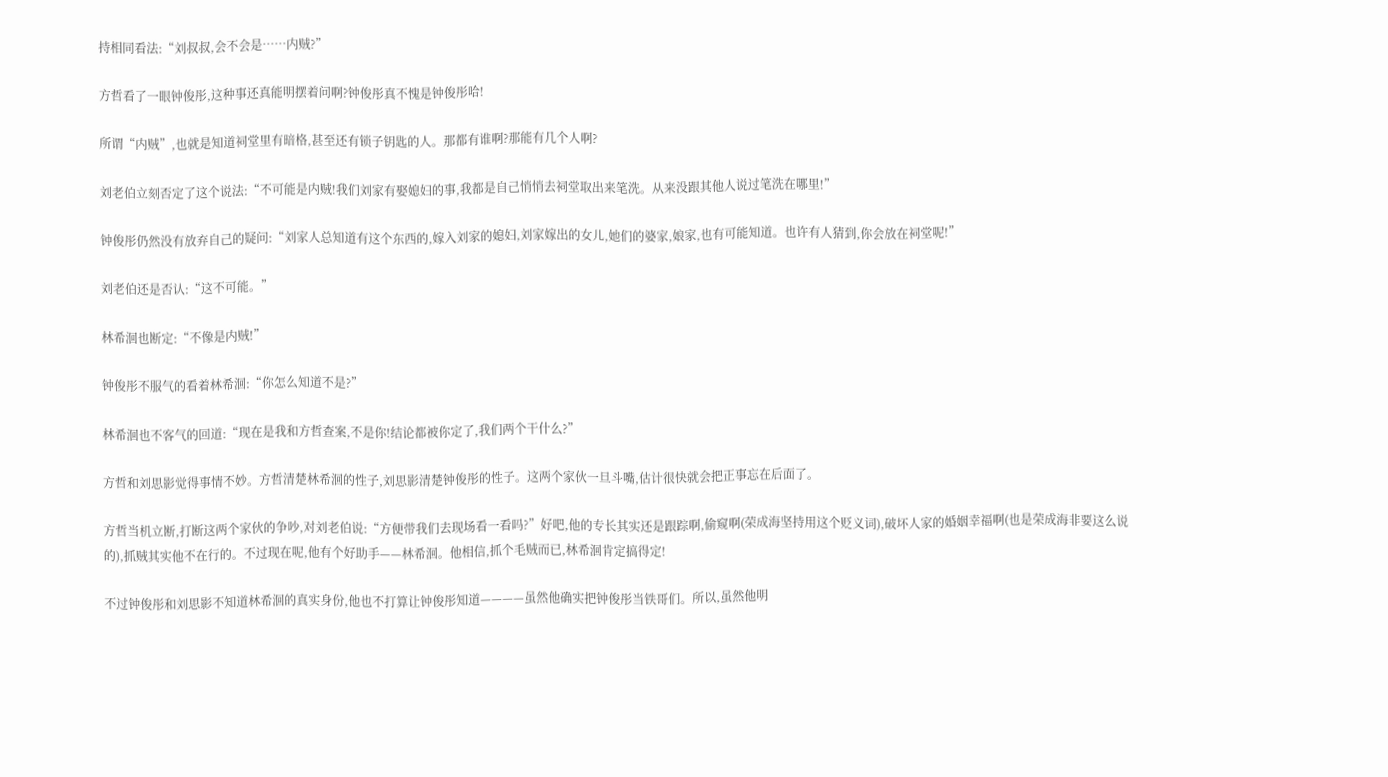持相同看法:“刘叔叔,会不会是……内贼?”

方哲看了一眼钟俊彤,这种事还真能明摆着问啊?钟俊彤真不愧是钟俊彤哈!

所谓“内贼”,也就是知道祠堂里有暗格,甚至还有锁子钥匙的人。那都有谁啊?那能有几个人啊?

刘老伯立刻否定了这个说法:“不可能是内贼!我们刘家有娶媳妇的事,我都是自己悄悄去祠堂取出来笔洗。从来没跟其他人说过笔洗在哪里!”

钟俊彤仍然没有放弃自己的疑问:“刘家人总知道有这个东西的,嫁入刘家的媳妇,刘家嫁出的女儿,她们的婆家,娘家,也有可能知道。也许有人猜到,你会放在祠堂呢!”

刘老伯还是否认:“这不可能。”

林希洄也断定:“不像是内贼!”

钟俊彤不服气的看着林希洄:“你怎么知道不是?”

林希洄也不客气的回道:“现在是我和方哲查案,不是你!结论都被你定了,我们两个干什么?”

方哲和刘思影觉得事情不妙。方哲清楚林希洄的性子,刘思影清楚钟俊彤的性子。这两个家伙一旦斗嘴,估计很快就会把正事忘在后面了。

方哲当机立断,打断这两个家伙的争吵,对刘老伯说:“方便带我们去现场看一看吗?”好吧,他的专长其实还是跟踪啊,偷窥啊(荣成海坚持用这个贬义词),破坏人家的婚姻幸福啊(也是荣成海非要这么说的),抓贼其实他不在行的。不过现在呢,他有个好助手——林希洄。他相信,抓个毛贼而已,林希洄肯定搞得定!

不过钟俊彤和刘思影不知道林希洄的真实身份,他也不打算让钟俊彤知道————虽然他确实把钟俊彤当铁哥们。所以,虽然他明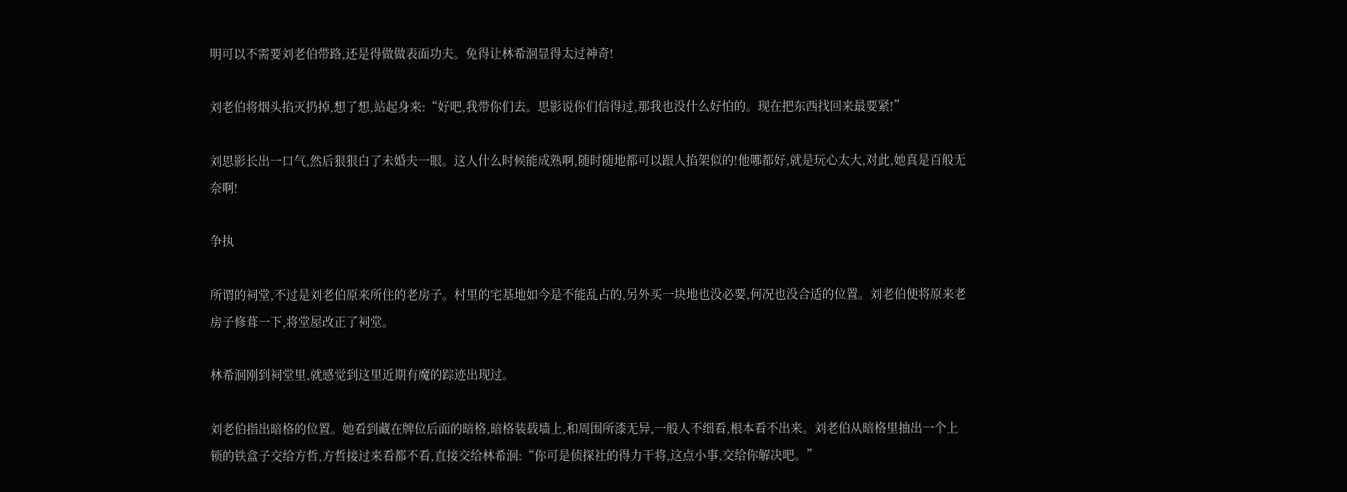明可以不需要刘老伯带路,还是得做做表面功夫。免得让林希洄显得太过神奇!

刘老伯将烟头掐灭扔掉,想了想,站起身来:“好吧,我带你们去。思影说你们信得过,那我也没什么好怕的。现在把东西找回来最要紧!”

刘思影长出一口气,然后狠狠白了未婚夫一眼。这人什么时候能成熟啊,随时随地都可以跟人掐架似的!他哪都好,就是玩心太大,对此,她真是百般无奈啊!

争执

所谓的祠堂,不过是刘老伯原来所住的老房子。村里的宅基地如今是不能乱占的,另外买一块地也没必要,何况也没合适的位置。刘老伯便将原来老房子修葺一下,将堂屋改正了祠堂。

林希洄刚到祠堂里,就感觉到这里近期有魔的踪迹出现过。

刘老伯指出暗格的位置。她看到藏在牌位后面的暗格,暗格装载墙上,和周围所漆无异,一般人不细看,根本看不出来。刘老伯从暗格里抽出一个上锁的铁盒子交给方哲,方哲接过来看都不看,直接交给林希洄:“你可是侦探社的得力干将,这点小事,交给你解决吧。”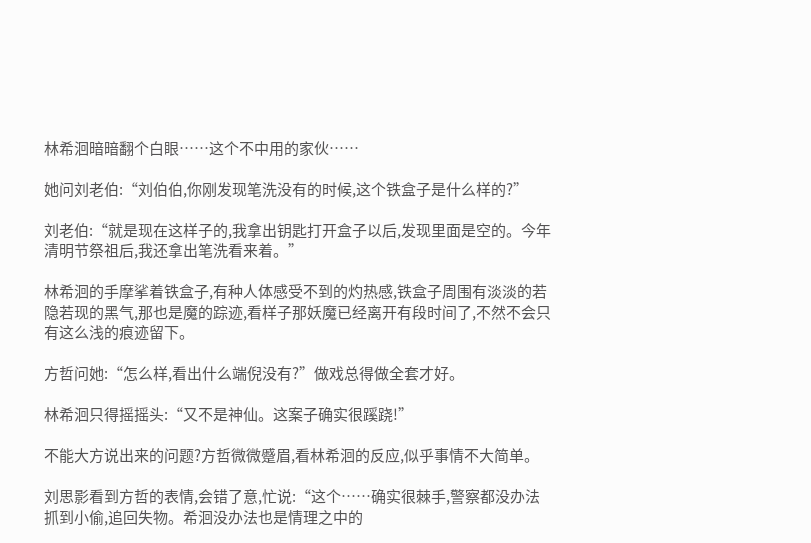林希洄暗暗翻个白眼……这个不中用的家伙……

她问刘老伯:“刘伯伯,你刚发现笔洗没有的时候,这个铁盒子是什么样的?”

刘老伯:“就是现在这样子的,我拿出钥匙打开盒子以后,发现里面是空的。今年清明节祭祖后,我还拿出笔洗看来着。”

林希洄的手摩挲着铁盒子,有种人体感受不到的灼热感,铁盒子周围有淡淡的若隐若现的黑气,那也是魔的踪迹,看样子那妖魔已经离开有段时间了,不然不会只有这么浅的痕迹留下。

方哲问她:“怎么样,看出什么端倪没有?”做戏总得做全套才好。

林希洄只得摇摇头:“又不是神仙。这案子确实很蹊跷!”

不能大方说出来的问题?方哲微微蹙眉,看林希洄的反应,似乎事情不大简单。

刘思影看到方哲的表情,会错了意,忙说:“这个……确实很棘手,警察都没办法抓到小偷,追回失物。希洄没办法也是情理之中的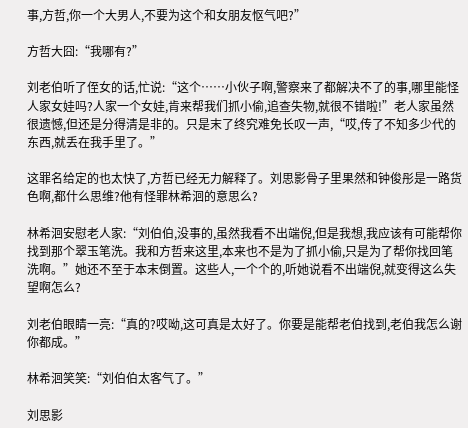事,方哲,你一个大男人,不要为这个和女朋友怄气吧?”

方哲大囧:“我哪有?”

刘老伯听了侄女的话,忙说:“这个……小伙子啊,警察来了都解决不了的事,哪里能怪人家女娃吗?人家一个女娃,肯来帮我们抓小偷,追查失物,就很不错啦!”老人家虽然很遗憾,但还是分得清是非的。只是末了终究难免长叹一声,“哎,传了不知多少代的东西,就丢在我手里了。”

这罪名给定的也太快了,方哲已经无力解释了。刘思影骨子里果然和钟俊彤是一路货色啊,都什么思维?他有怪罪林希洄的意思么?

林希洄安慰老人家:“刘伯伯,没事的,虽然我看不出端倪,但是我想,我应该有可能帮你找到那个翠玉笔洗。我和方哲来这里,本来也不是为了抓小偷,只是为了帮你找回笔洗啊。”她还不至于本末倒置。这些人,一个个的,听她说看不出端倪,就变得这么失望啊怎么?

刘老伯眼睛一亮:“真的?哎呦,这可真是太好了。你要是能帮老伯找到,老伯我怎么谢你都成。”

林希洄笑笑:“刘伯伯太客气了。”

刘思影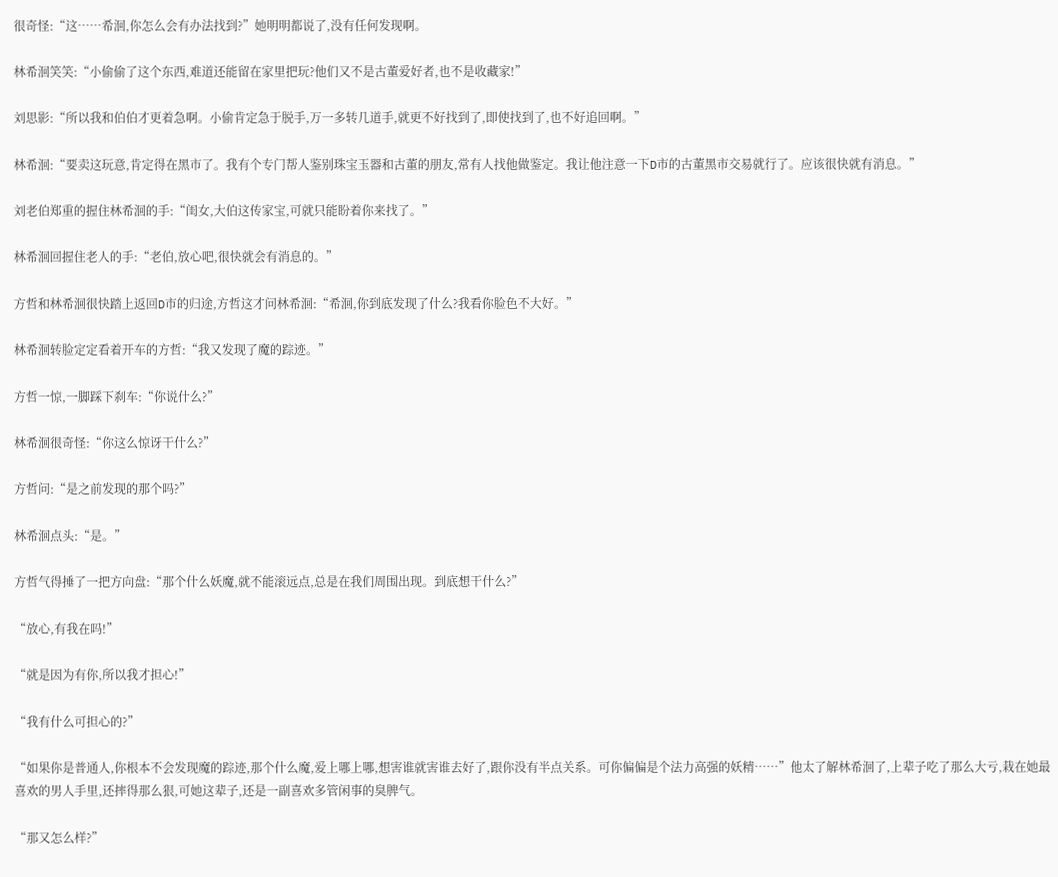很奇怪:“这……希洄,你怎么会有办法找到?”她明明都说了,没有任何发现啊。

林希洄笑笑:“小偷偷了这个东西,难道还能留在家里把玩?他们又不是古董爱好者,也不是收藏家!”

刘思影:“所以我和伯伯才更着急啊。小偷肯定急于脱手,万一多转几道手,就更不好找到了,即使找到了,也不好追回啊。”

林希洄:“要卖这玩意,肯定得在黑市了。我有个专门帮人鉴别珠宝玉器和古董的朋友,常有人找他做鉴定。我让他注意一下D市的古董黑市交易就行了。应该很快就有消息。”

刘老伯郑重的握住林希洄的手:“闺女,大伯这传家宝,可就只能盼着你来找了。”

林希洄回握住老人的手:“老伯,放心吧,很快就会有消息的。”

方哲和林希洄很快踏上返回D市的归途,方哲这才问林希洄:“希洄,你到底发现了什么?我看你脸色不大好。”

林希洄转脸定定看着开车的方哲:“我又发现了魔的踪迹。”

方哲一惊,一脚踩下刹车:“你说什么?”

林希洄很奇怪:“你这么惊讶干什么?”

方哲问:“是之前发现的那个吗?”

林希洄点头:“是。”

方哲气得捶了一把方向盘:“那个什么妖魔,就不能滚远点,总是在我们周围出现。到底想干什么?”

“放心,有我在吗!”

“就是因为有你,所以我才担心!”

“我有什么可担心的?”

“如果你是普通人,你根本不会发现魔的踪迹,那个什么魔,爱上哪上哪,想害谁就害谁去好了,跟你没有半点关系。可你偏偏是个法力高强的妖精……”他太了解林希洄了,上辈子吃了那么大亏,栽在她最喜欢的男人手里,还摔得那么狠,可她这辈子,还是一副喜欢多管闲事的臭脾气。

“那又怎么样?”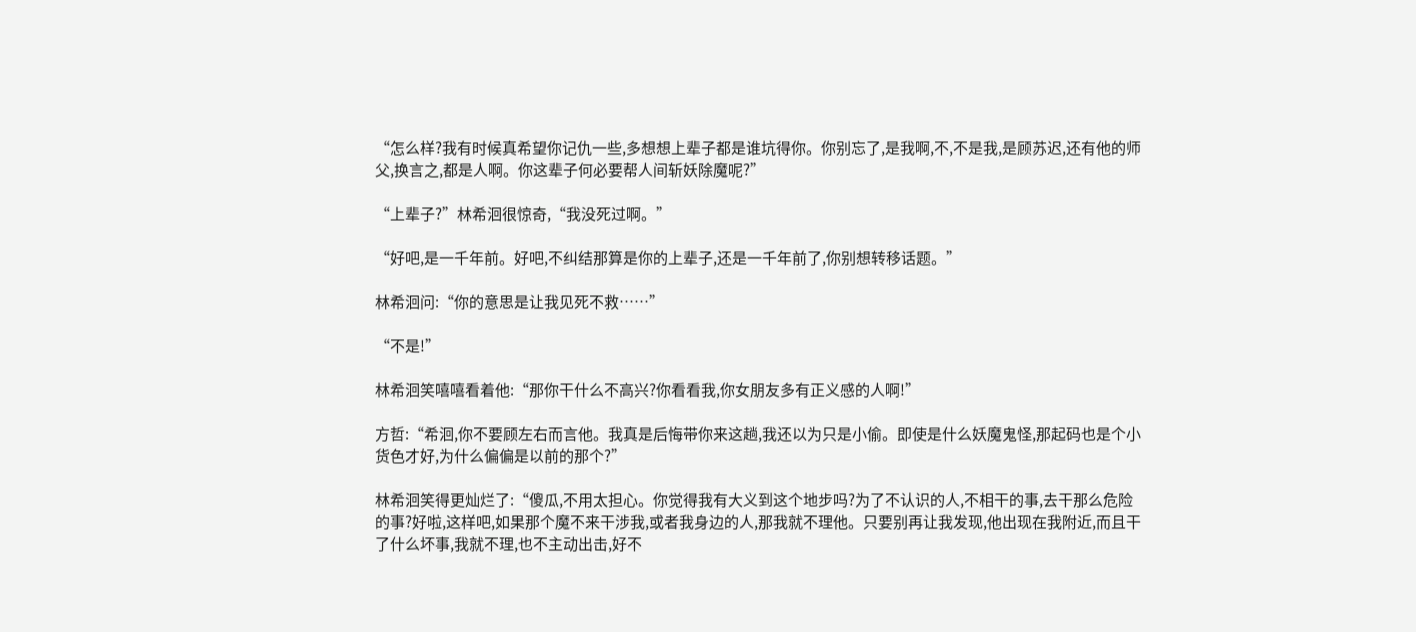“怎么样?我有时候真希望你记仇一些,多想想上辈子都是谁坑得你。你别忘了,是我啊,不,不是我,是顾苏迟,还有他的师父,换言之,都是人啊。你这辈子何必要帮人间斩妖除魔呢?”

“上辈子?”林希洄很惊奇,“我没死过啊。”

“好吧,是一千年前。好吧,不纠结那算是你的上辈子,还是一千年前了,你别想转移话题。”

林希洄问:“你的意思是让我见死不救……”

“不是!”

林希洄笑嘻嘻看着他:“那你干什么不高兴?你看看我,你女朋友多有正义感的人啊!”

方哲:“希洄,你不要顾左右而言他。我真是后悔带你来这趟,我还以为只是小偷。即使是什么妖魔鬼怪,那起码也是个小货色才好,为什么偏偏是以前的那个?”

林希洄笑得更灿烂了:“傻瓜,不用太担心。你觉得我有大义到这个地步吗?为了不认识的人,不相干的事,去干那么危险的事?好啦,这样吧,如果那个魔不来干涉我,或者我身边的人,那我就不理他。只要别再让我发现,他出现在我附近,而且干了什么坏事,我就不理,也不主动出击,好不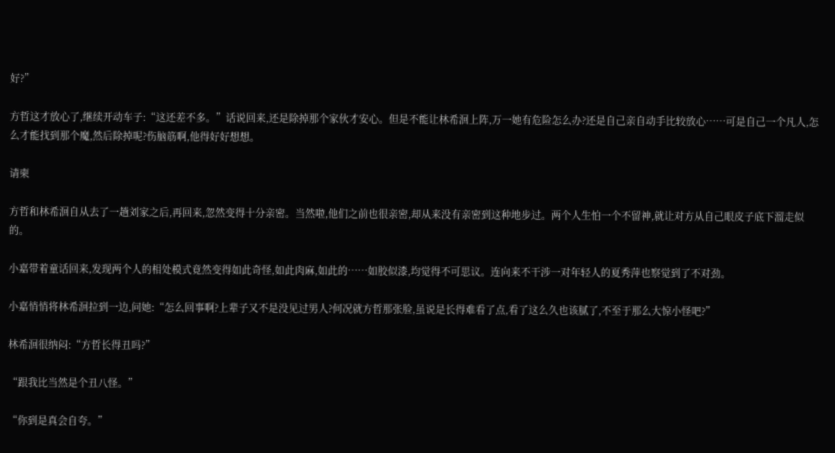好?”

方哲这才放心了,继续开动车子:“这还差不多。”话说回来,还是除掉那个家伙才安心。但是不能让林希洄上阵,万一她有危险怎么办?还是自己亲自动手比较放心……可是自己一个凡人,怎么才能找到那个魔,然后除掉呢?伤脑筋啊,他得好好想想。

请柬

方哲和林希洄自从去了一趟刘家之后,再回来,忽然变得十分亲密。当然啦,他们之前也很亲密,却从来没有亲密到这种地步过。两个人生怕一个不留神,就让对方从自己眼皮子底下溜走似的。

小嘉带着童话回来,发现两个人的相处模式竟然变得如此奇怪,如此肉麻,如此的……如胶似漆,均觉得不可思议。连向来不干涉一对年轻人的夏秀萍也察觉到了不对劲。

小嘉悄悄将林希洄拉到一边,问她:“怎么回事啊?上辈子又不是没见过男人?何况就方哲那张脸,虽说是长得难看了点,看了这么久也该腻了,不至于那么大惊小怪吧?”

林希洄很纳闷:“方哲长得丑吗?”

“跟我比当然是个丑八怪。”

“你到是真会自夸。”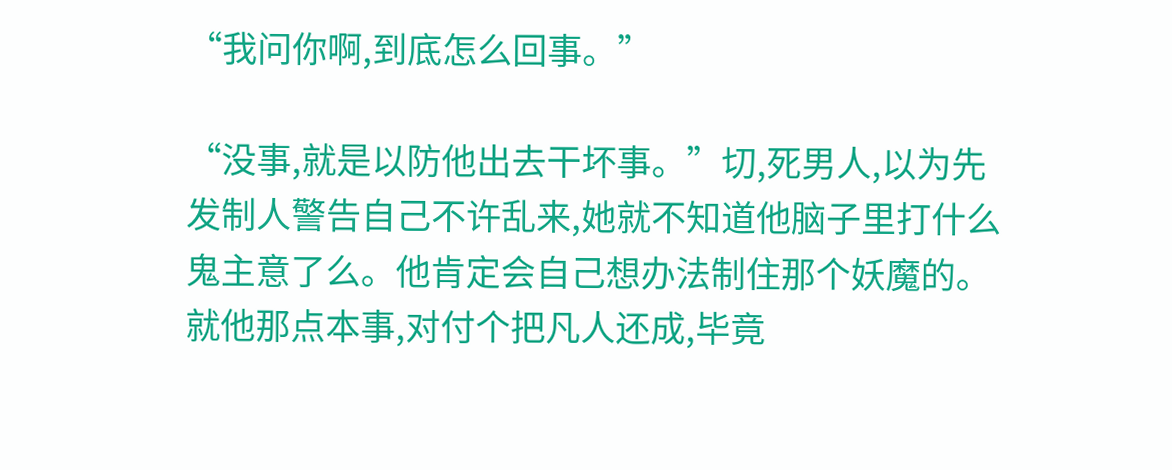“我问你啊,到底怎么回事。”

“没事,就是以防他出去干坏事。”切,死男人,以为先发制人警告自己不许乱来,她就不知道他脑子里打什么鬼主意了么。他肯定会自己想办法制住那个妖魔的。就他那点本事,对付个把凡人还成,毕竟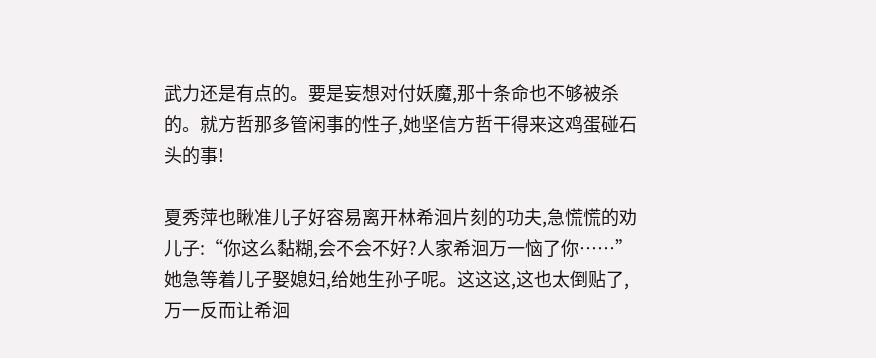武力还是有点的。要是妄想对付妖魔,那十条命也不够被杀的。就方哲那多管闲事的性子,她坚信方哲干得来这鸡蛋碰石头的事!

夏秀萍也瞅准儿子好容易离开林希洄片刻的功夫,急慌慌的劝儿子:“你这么黏糊,会不会不好?人家希洄万一恼了你……”她急等着儿子娶媳妇,给她生孙子呢。这这这,这也太倒贴了,万一反而让希洄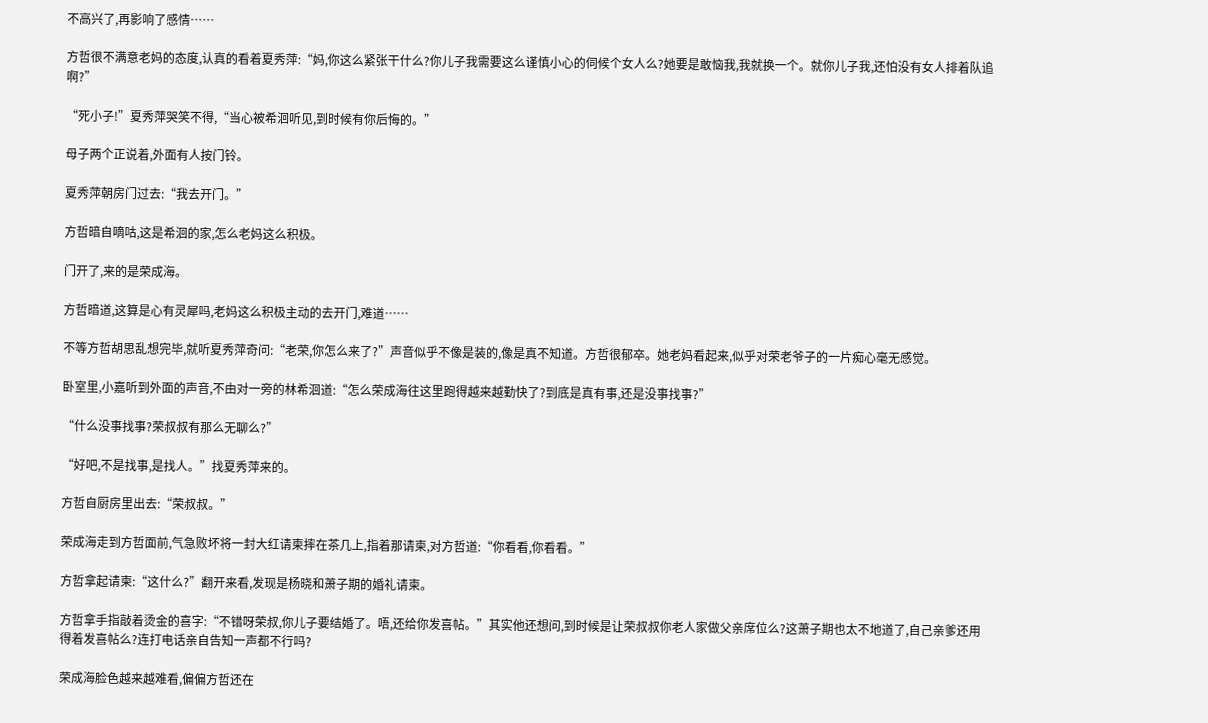不高兴了,再影响了感情……

方哲很不满意老妈的态度,认真的看着夏秀萍:“妈,你这么紧张干什么?你儿子我需要这么谨慎小心的伺候个女人么?她要是敢恼我,我就换一个。就你儿子我,还怕没有女人排着队追啊?”

“死小子!”夏秀萍哭笑不得,“当心被希洄听见,到时候有你后悔的。”

母子两个正说着,外面有人按门铃。

夏秀萍朝房门过去:“我去开门。”

方哲暗自嘀咕,这是希洄的家,怎么老妈这么积极。

门开了,来的是荣成海。

方哲暗道,这算是心有灵犀吗,老妈这么积极主动的去开门,难道……

不等方哲胡思乱想完毕,就听夏秀萍奇问:“老荣,你怎么来了?”声音似乎不像是装的,像是真不知道。方哲很郁卒。她老妈看起来,似乎对荣老爷子的一片痴心毫无感觉。

卧室里,小嘉听到外面的声音,不由对一旁的林希洄道:“怎么荣成海往这里跑得越来越勤快了?到底是真有事,还是没事找事?”

“什么没事找事?荣叔叔有那么无聊么?”

“好吧,不是找事,是找人。”找夏秀萍来的。

方哲自厨房里出去:“荣叔叔。”

荣成海走到方哲面前,气急败坏将一封大红请柬摔在茶几上,指着那请柬,对方哲道:“你看看,你看看。”

方哲拿起请柬:“这什么?”翻开来看,发现是杨晓和萧子期的婚礼请柬。

方哲拿手指敲着烫金的喜字:“不错呀荣叔,你儿子要结婚了。唔,还给你发喜帖。”其实他还想问,到时候是让荣叔叔你老人家做父亲席位么?这萧子期也太不地道了,自己亲爹还用得着发喜帖么?连打电话亲自告知一声都不行吗?

荣成海脸色越来越难看,偏偏方哲还在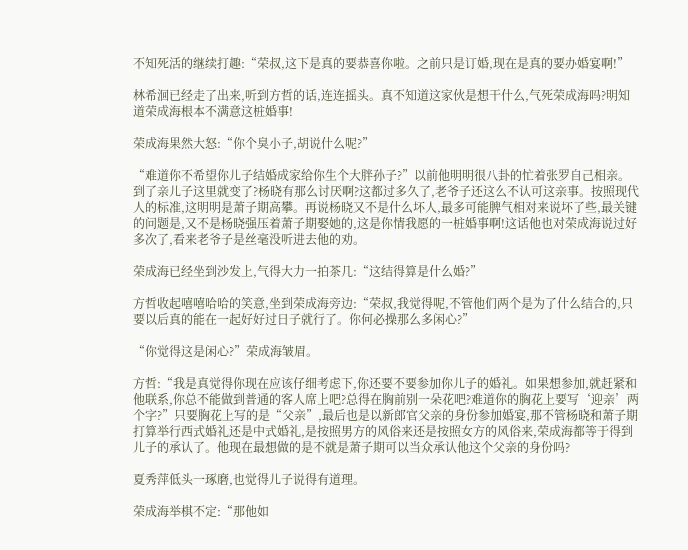不知死活的继续打趣:“荣叔,这下是真的要恭喜你啦。之前只是订婚,现在是真的要办婚宴啊!”

林希洄已经走了出来,听到方哲的话,连连摇头。真不知道这家伙是想干什么,气死荣成海吗?明知道荣成海根本不满意这桩婚事!

荣成海果然大怒:“你个臭小子,胡说什么呢?”

“难道你不希望你儿子结婚成家给你生个大胖孙子?”以前他明明很八卦的忙着张罗自己相亲。到了亲儿子这里就变了?杨晓有那么讨厌啊?这都过多久了,老爷子还这么不认可这亲事。按照现代人的标准,这明明是萧子期高攀。再说杨晓又不是什么坏人,最多可能脾气相对来说坏了些,最关键的问题是,又不是杨晓强压着萧子期娶她的,这是你情我愿的一桩婚事啊!这话他也对荣成海说过好多次了,看来老爷子是丝毫没听进去他的劝。

荣成海已经坐到沙发上,气得大力一拍茶几:“这结得算是什么婚?”

方哲收起嘻嘻哈哈的笑意,坐到荣成海旁边:“荣叔,我觉得呢,不管他们两个是为了什么结合的,只要以后真的能在一起好好过日子就行了。你何必操那么多闲心?”

“你觉得这是闲心?”荣成海皱眉。

方哲:“我是真觉得你现在应该仔细考虑下,你还要不要参加你儿子的婚礼。如果想参加,就赶紧和他联系,你总不能做到普通的客人席上吧?总得在胸前别一朵花吧?难道你的胸花上要写‘迎亲’两个字?”只要胸花上写的是“父亲”,最后也是以新郎官父亲的身份参加婚宴,那不管杨晓和萧子期打算举行西式婚礼还是中式婚礼,是按照男方的风俗来还是按照女方的风俗来,荣成海都等于得到儿子的承认了。他现在最想做的是不就是萧子期可以当众承认他这个父亲的身份吗?

夏秀萍低头一琢磨,也觉得儿子说得有道理。

荣成海举棋不定:“那他如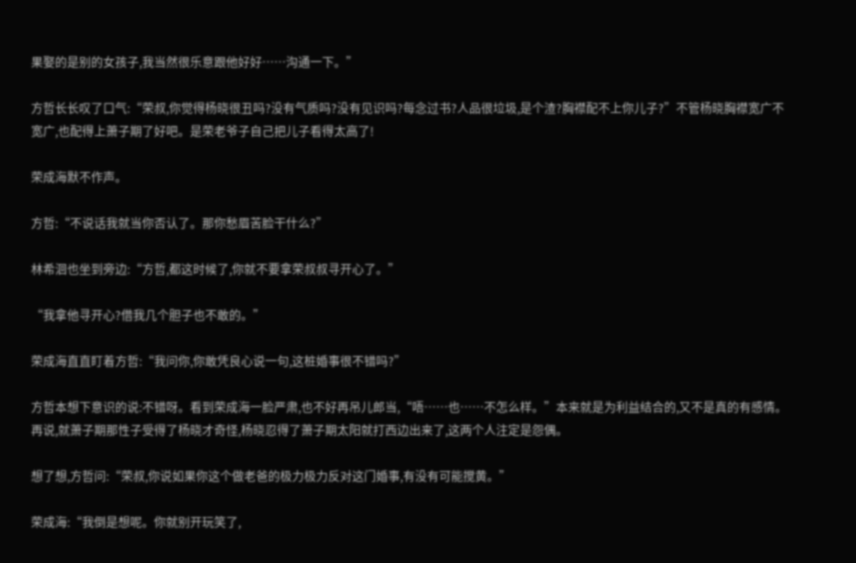果娶的是别的女孩子,我当然很乐意跟他好好……沟通一下。”

方哲长长叹了口气:“荣叔,你觉得杨晓很丑吗?没有气质吗?没有见识吗?每念过书?人品很垃圾,是个渣?胸襟配不上你儿子?”不管杨晓胸襟宽广不宽广,也配得上萧子期了好吧。是荣老爷子自己把儿子看得太高了!

荣成海默不作声。

方哲:“不说话我就当你否认了。那你愁眉苦脸干什么?”

林希洄也坐到旁边:“方哲,都这时候了,你就不要拿荣叔叔寻开心了。”

“我拿他寻开心?借我几个胆子也不敢的。”

荣成海直直盯着方哲:“我问你,你敢凭良心说一句,这桩婚事很不错吗?”

方哲本想下意识的说:不错呀。看到荣成海一脸严肃,也不好再吊儿郎当,“唔……也……不怎么样。”本来就是为利益结合的,又不是真的有感情。再说,就萧子期那性子受得了杨晓才奇怪,杨晓忍得了萧子期太阳就打西边出来了,这两个人注定是怨偶。

想了想,方哲问:“荣叔,你说如果你这个做老爸的极力极力反对这门婚事,有没有可能搅黄。”

荣成海:“我倒是想呢。你就别开玩笑了,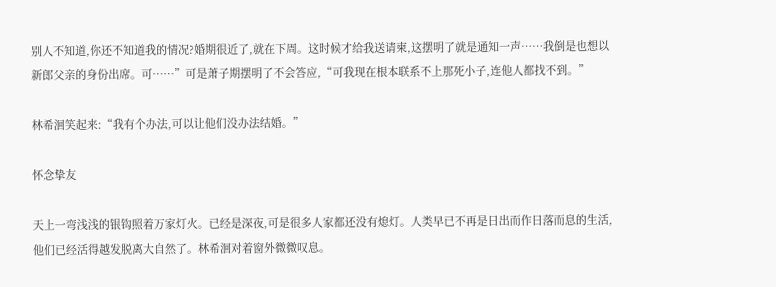别人不知道,你还不知道我的情况?婚期很近了,就在下周。这时候才给我送请柬,这摆明了就是通知一声……我倒是也想以新郎父亲的身份出席。可……”可是萧子期摆明了不会答应,“可我现在根本联系不上那死小子,连他人都找不到。”

林希洄笑起来:“我有个办法,可以让他们没办法结婚。”

怀念挚友

天上一弯浅浅的银钩照着万家灯火。已经是深夜,可是很多人家都还没有熄灯。人类早已不再是日出而作日落而息的生活,他们已经活得越发脱离大自然了。林希洄对着窗外微微叹息。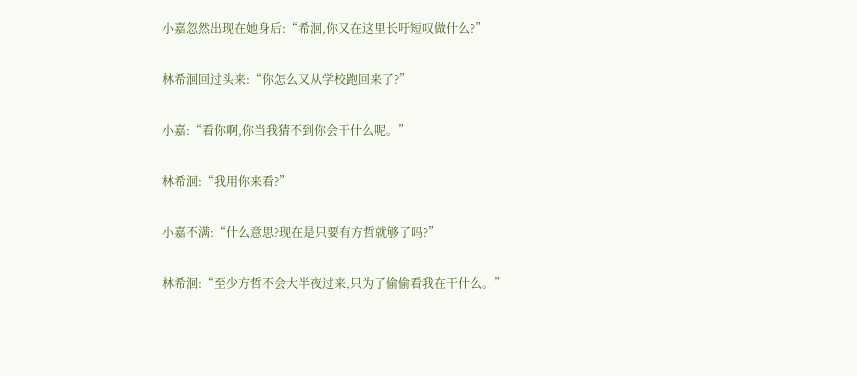小嘉忽然出现在她身后:“希洄,你又在这里长吁短叹做什么?”

林希洄回过头来:“你怎么又从学校跑回来了?”

小嘉:“看你啊,你当我猜不到你会干什么呢。”

林希洄:“我用你来看?”

小嘉不满:“什么意思?现在是只要有方哲就够了吗?”

林希洄:“至少方哲不会大半夜过来,只为了偷偷看我在干什么。”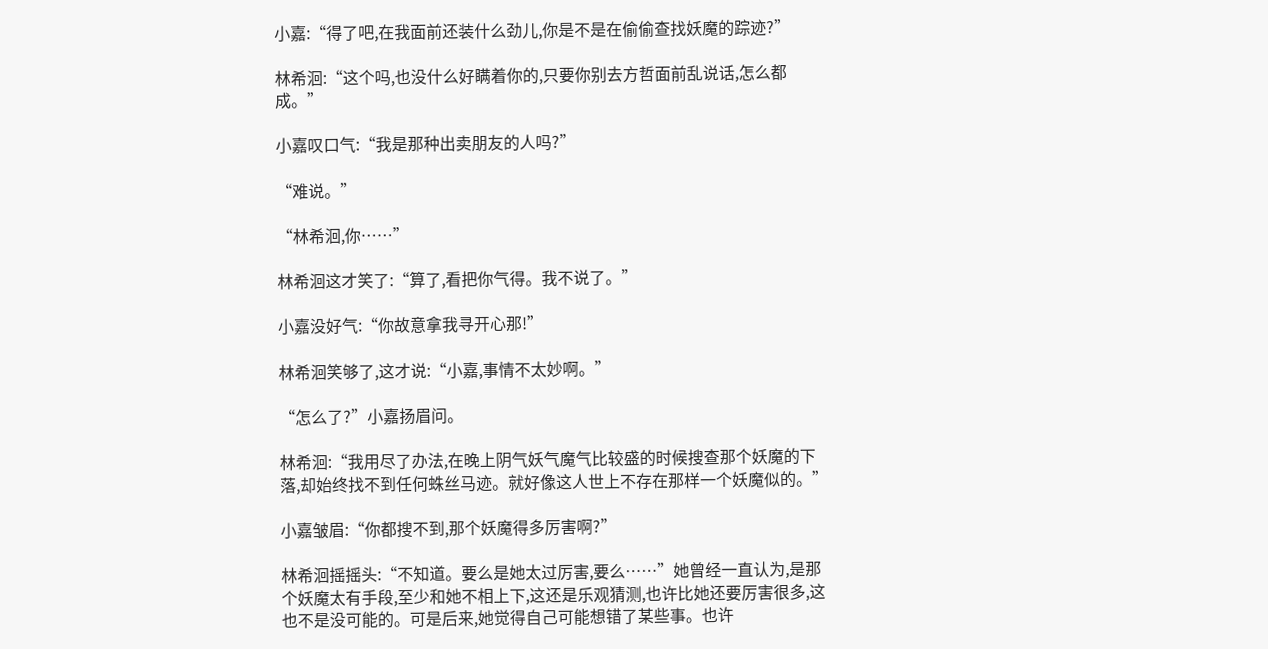小嘉:“得了吧,在我面前还装什么劲儿,你是不是在偷偷查找妖魔的踪迹?”

林希洄:“这个吗,也没什么好瞒着你的,只要你别去方哲面前乱说话,怎么都成。”

小嘉叹口气:“我是那种出卖朋友的人吗?”

“难说。”

“林希洄,你……”

林希洄这才笑了:“算了,看把你气得。我不说了。”

小嘉没好气:“你故意拿我寻开心那!”

林希洄笑够了,这才说:“小嘉,事情不太妙啊。”

“怎么了?”小嘉扬眉问。

林希洄:“我用尽了办法,在晚上阴气妖气魔气比较盛的时候搜查那个妖魔的下落,却始终找不到任何蛛丝马迹。就好像这人世上不存在那样一个妖魔似的。”

小嘉皱眉:“你都搜不到,那个妖魔得多厉害啊?”

林希洄摇摇头:“不知道。要么是她太过厉害,要么……”她曾经一直认为,是那个妖魔太有手段,至少和她不相上下,这还是乐观猜测,也许比她还要厉害很多,这也不是没可能的。可是后来,她觉得自己可能想错了某些事。也许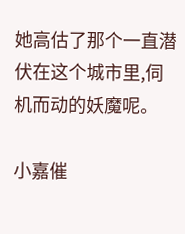她高估了那个一直潜伏在这个城市里,伺机而动的妖魔呢。

小嘉催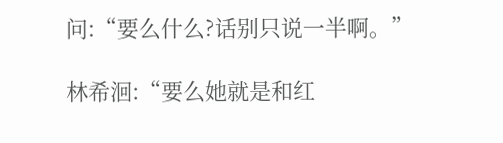问:“要么什么?话别只说一半啊。”

林希洄:“要么她就是和红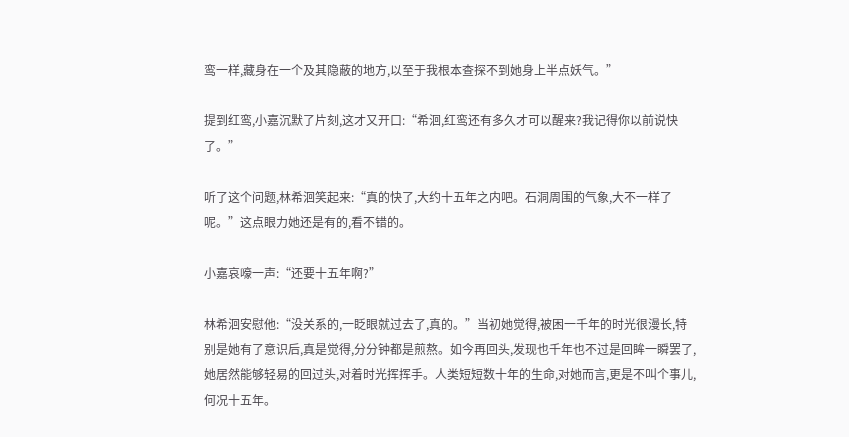鸾一样,藏身在一个及其隐蔽的地方,以至于我根本查探不到她身上半点妖气。”

提到红鸾,小嘉沉默了片刻,这才又开口:“希洄,红鸾还有多久才可以醒来?我记得你以前说快了。”

听了这个问题,林希洄笑起来:“真的快了,大约十五年之内吧。石洞周围的气象,大不一样了呢。”这点眼力她还是有的,看不错的。

小嘉哀嚎一声:“还要十五年啊?”

林希洄安慰他:“没关系的,一眨眼就过去了,真的。”当初她觉得,被困一千年的时光很漫长,特别是她有了意识后,真是觉得,分分钟都是煎熬。如今再回头,发现也千年也不过是回眸一瞬罢了,她居然能够轻易的回过头,对着时光挥挥手。人类短短数十年的生命,对她而言,更是不叫个事儿,何况十五年。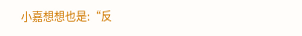小嘉想想也是:“反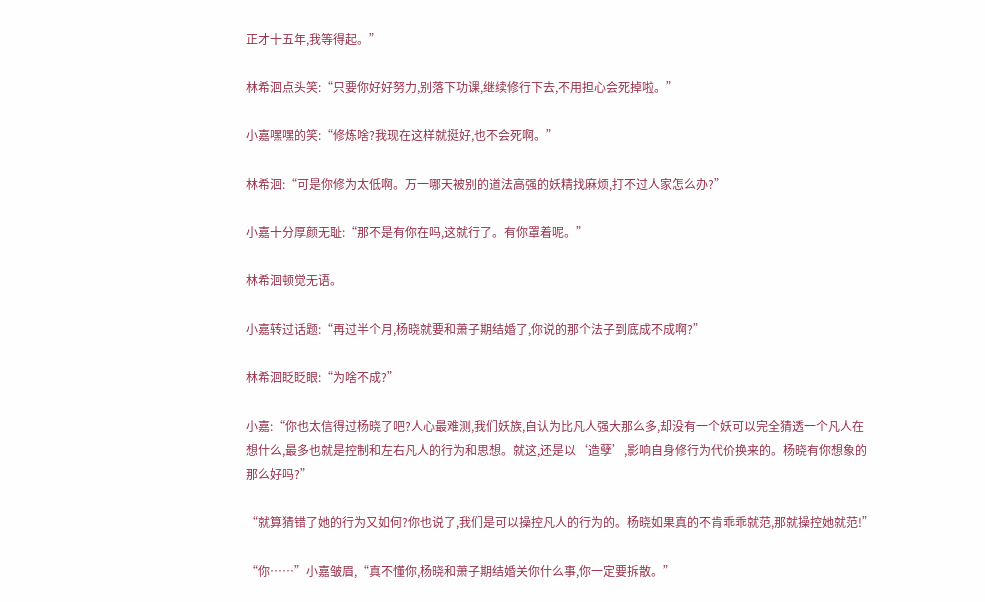正才十五年,我等得起。”

林希洄点头笑:“只要你好好努力,别落下功课,继续修行下去,不用担心会死掉啦。”

小嘉嘿嘿的笑:“修炼啥?我现在这样就挺好,也不会死啊。”

林希洄:“可是你修为太低啊。万一哪天被别的道法高强的妖精找麻烦,打不过人家怎么办?”

小嘉十分厚颜无耻:“那不是有你在吗,这就行了。有你罩着呢。”

林希洄顿觉无语。

小嘉转过话题:“再过半个月,杨晓就要和萧子期结婚了,你说的那个法子到底成不成啊?”

林希洄眨眨眼:“为啥不成?”

小嘉:“你也太信得过杨晓了吧?人心最难测,我们妖族,自认为比凡人强大那么多,却没有一个妖可以完全猜透一个凡人在想什么,最多也就是控制和左右凡人的行为和思想。就这,还是以‘造孽’,影响自身修行为代价换来的。杨晓有你想象的那么好吗?”

“就算猜错了她的行为又如何?你也说了,我们是可以操控凡人的行为的。杨晓如果真的不肯乖乖就范,那就操控她就范!”

“你……”小嘉皱眉,“真不懂你,杨晓和萧子期结婚关你什么事,你一定要拆散。”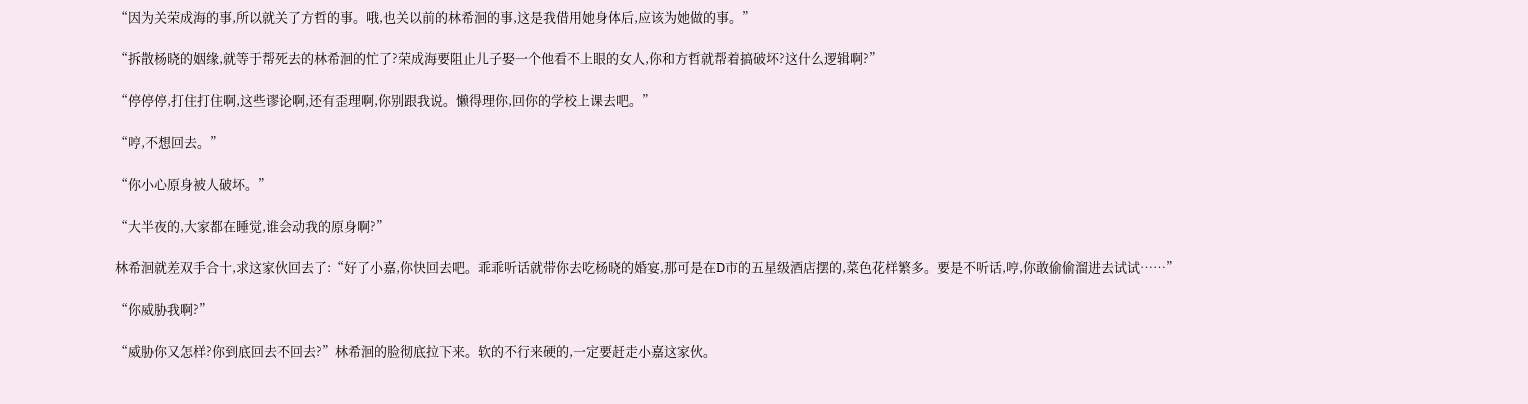“因为关荣成海的事,所以就关了方哲的事。哦,也关以前的林希洄的事,这是我借用她身体后,应该为她做的事。”

“拆散杨晓的姻缘,就等于帮死去的林希洄的忙了?荣成海要阻止儿子娶一个他看不上眼的女人,你和方哲就帮着搞破坏?这什么逻辑啊?”

“停停停,打住打住啊,这些谬论啊,还有歪理啊,你别跟我说。懒得理你,回你的学校上课去吧。”

“哼,不想回去。”

“你小心原身被人破坏。”

“大半夜的,大家都在睡觉,谁会动我的原身啊?”

林希洄就差双手合十,求这家伙回去了:“好了小嘉,你快回去吧。乖乖听话就带你去吃杨晓的婚宴,那可是在D市的五星级酒店摆的,菜色花样繁多。要是不听话,哼,你敢偷偷溜进去试试……”

“你威胁我啊?”

“威胁你又怎样?你到底回去不回去?”林希洄的脸彻底拉下来。软的不行来硬的,一定要赶走小嘉这家伙。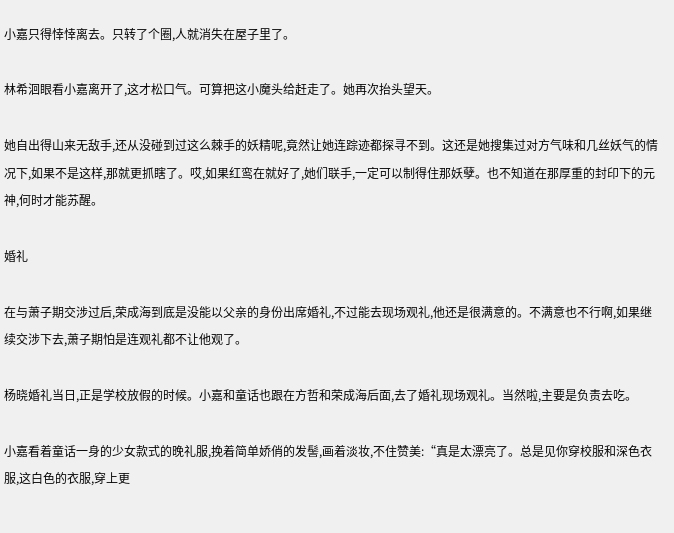小嘉只得悻悻离去。只转了个圈,人就消失在屋子里了。

林希洄眼看小嘉离开了,这才松口气。可算把这小魔头给赶走了。她再次抬头望天。

她自出得山来无敌手,还从没碰到过这么棘手的妖精呢,竟然让她连踪迹都探寻不到。这还是她搜集过对方气味和几丝妖气的情况下,如果不是这样,那就更抓瞎了。哎,如果红鸾在就好了,她们联手,一定可以制得住那妖孽。也不知道在那厚重的封印下的元神,何时才能苏醒。

婚礼

在与萧子期交涉过后,荣成海到底是没能以父亲的身份出席婚礼,不过能去现场观礼,他还是很满意的。不满意也不行啊,如果继续交涉下去,萧子期怕是连观礼都不让他观了。

杨晓婚礼当日,正是学校放假的时候。小嘉和童话也跟在方哲和荣成海后面,去了婚礼现场观礼。当然啦,主要是负责去吃。

小嘉看着童话一身的少女款式的晚礼服,挽着简单娇俏的发髻,画着淡妆,不住赞美:“真是太漂亮了。总是见你穿校服和深色衣服,这白色的衣服,穿上更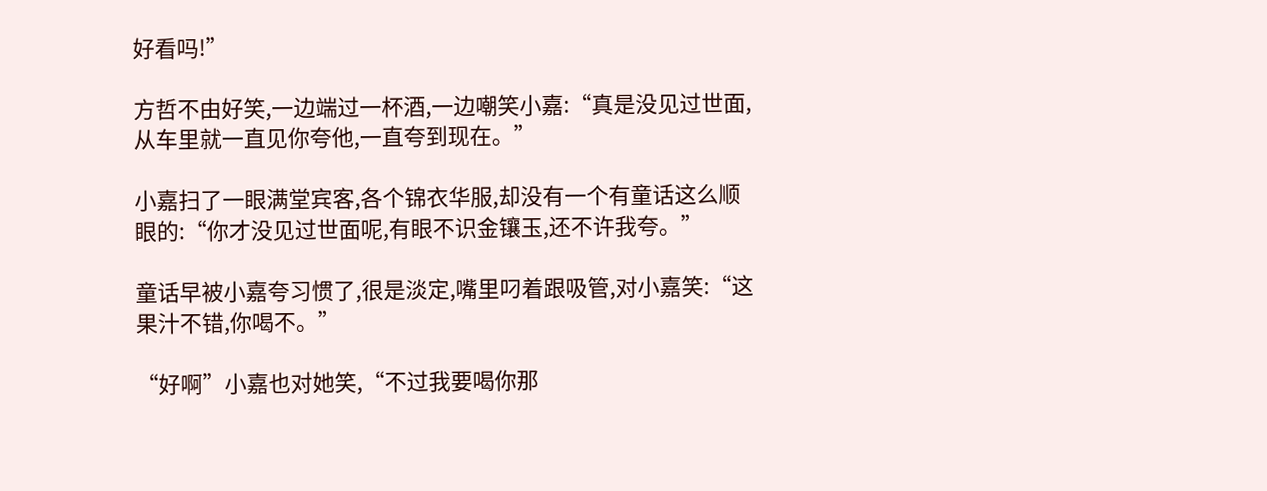好看吗!”

方哲不由好笑,一边端过一杯酒,一边嘲笑小嘉:“真是没见过世面,从车里就一直见你夸他,一直夸到现在。”

小嘉扫了一眼满堂宾客,各个锦衣华服,却没有一个有童话这么顺眼的:“你才没见过世面呢,有眼不识金镶玉,还不许我夸。”

童话早被小嘉夸习惯了,很是淡定,嘴里叼着跟吸管,对小嘉笑:“这果汁不错,你喝不。”

“好啊”小嘉也对她笑,“不过我要喝你那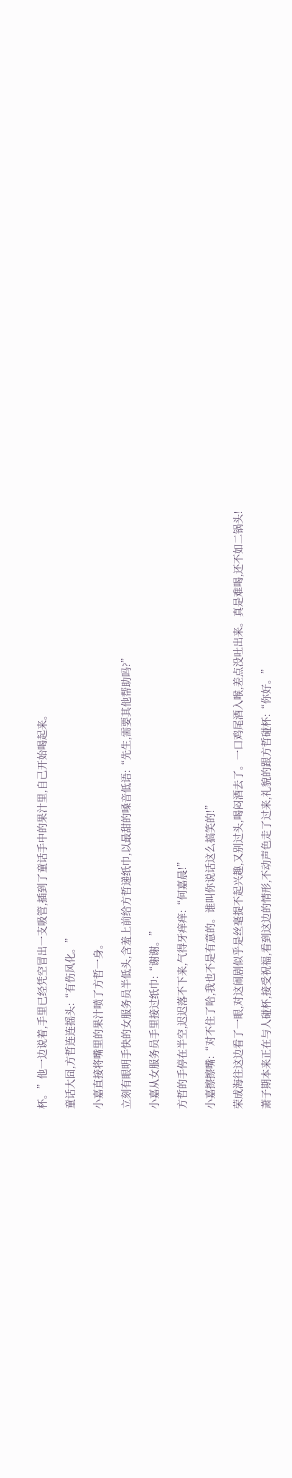杯。”他一边说着,手里已经凭空冒出一支吸管,插到了童话手中的果汁里,自己开始喝起来。

童话大囧,方哲连连摇头:“有伤风化。”

小嘉直接将嘴里的果汁喷了方哲一身。

立刻有眼明手快的女服务员半低头,含羞上前给方哲递纸巾,以最甜的嗓音低语:“先生,需要其他帮助吗?”

小嘉从女服务员手里接过纸巾:“谢谢。”

方哲的手停在半空,迟迟落不下来,气得牙痒痒:“何嘉晨!”

小嘉擦擦嘴:“对不住了哈,我也不是有意的。谁叫你说话这么搞笑的!”

荣成海往这边看了一眼,对这闹剧似乎是丝毫提不起兴趣,又别过头,喝闷酒去了。一口鸡尾酒入喉,差点没吐出来。真是难喝,还不如二锅头!

萧子期本来正在与人碰杯,接受祝福,看到这边的情形,不动声色走了过来,礼貌的跟方哲碰杯:“你好。”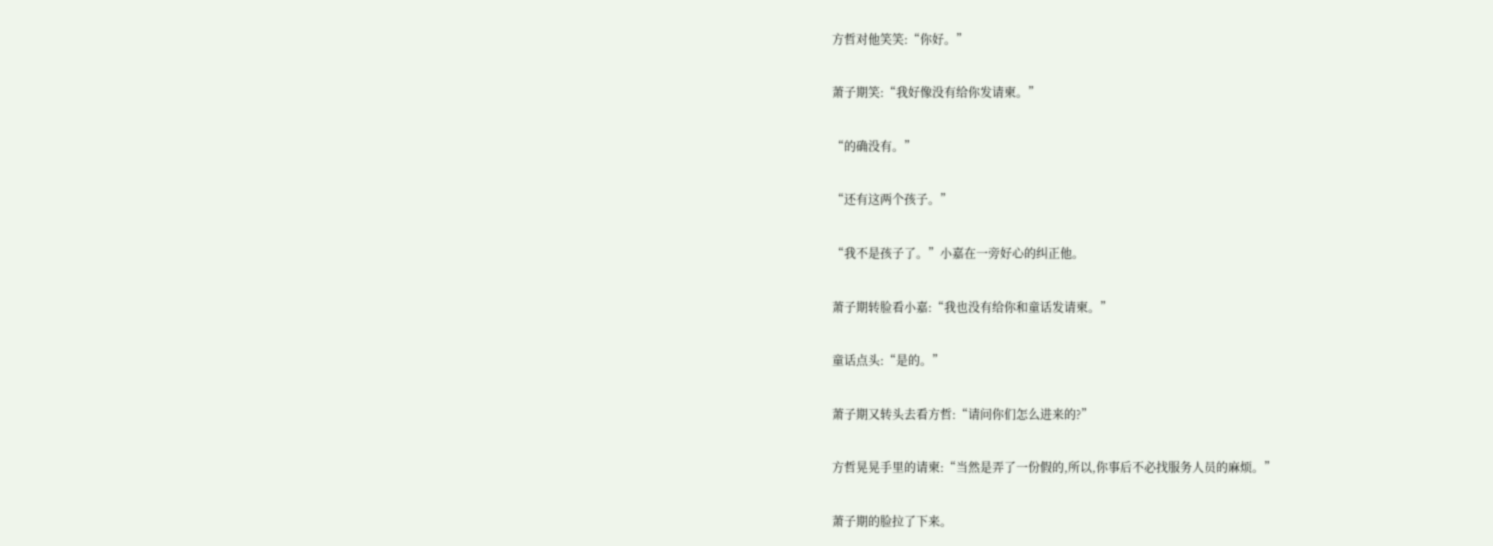方哲对他笑笑:“你好。”

萧子期笑:“我好像没有给你发请柬。”

“的确没有。”

“还有这两个孩子。”

“我不是孩子了。”小嘉在一旁好心的纠正他。

萧子期转脸看小嘉:“我也没有给你和童话发请柬。”

童话点头:“是的。”

萧子期又转头去看方哲:“请问你们怎么进来的?”

方哲晃晃手里的请柬:“当然是弄了一份假的,所以,你事后不必找服务人员的麻烦。”

萧子期的脸拉了下来。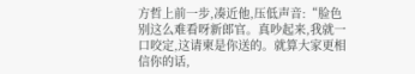方哲上前一步,凑近他,压低声音:“脸色别这么难看呀新郎官。真吵起来,我就一口咬定,这请柬是你送的。就算大家更相信你的话,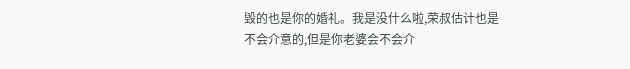毁的也是你的婚礼。我是没什么啦,荣叔估计也是不会介意的,但是你老婆会不会介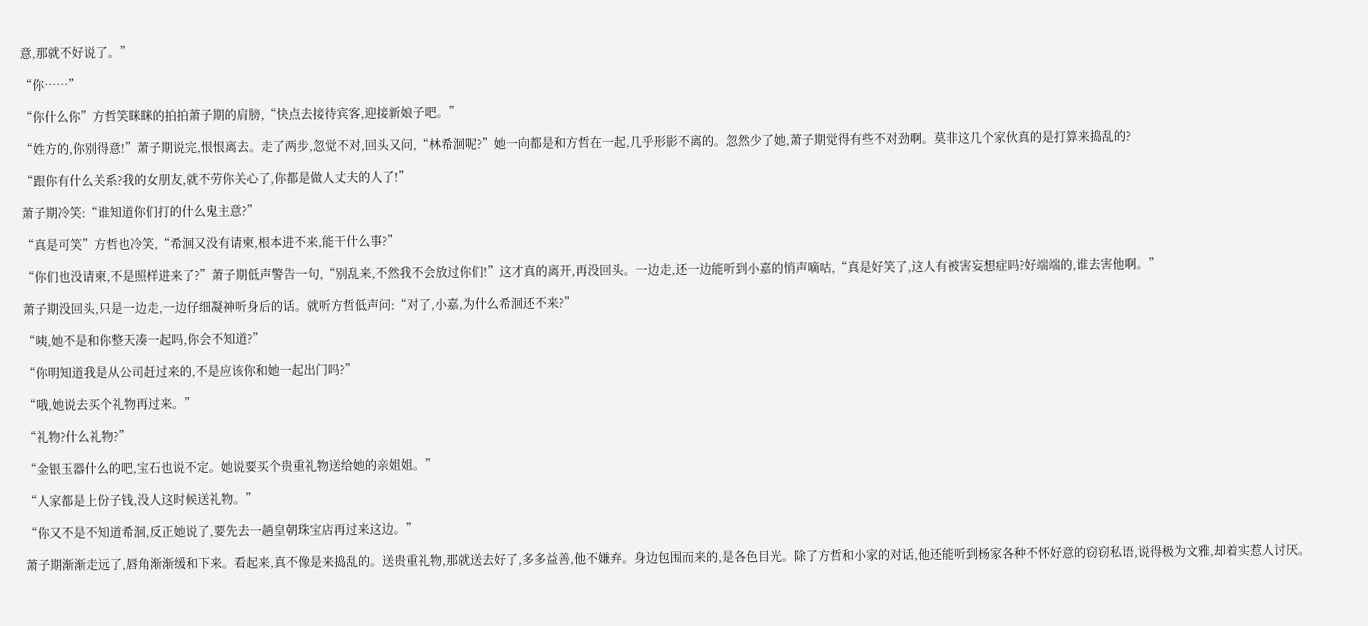意,那就不好说了。”

“你……”

“你什么你”方哲笑眯眯的拍拍萧子期的肩膀,“快点去接待宾客,迎接新娘子吧。”

“姓方的,你别得意!”萧子期说完,恨恨离去。走了两步,忽觉不对,回头又问,“林希洄呢?”她一向都是和方哲在一起,几乎形影不离的。忽然少了她,萧子期觉得有些不对劲啊。莫非这几个家伙真的是打算来捣乱的?

“跟你有什么关系?我的女朋友,就不劳你关心了,你都是做人丈夫的人了!”

萧子期冷笑:“谁知道你们打的什么鬼主意?”

“真是可笑”方哲也冷笑,“希洄又没有请柬,根本进不来,能干什么事?”

“你们也没请柬,不是照样进来了?”萧子期低声警告一句,“别乱来,不然我不会放过你们!”这才真的离开,再没回头。一边走,还一边能听到小嘉的悄声嘀咕,“真是好笑了,这人有被害妄想症吗?好端端的,谁去害他啊。”

萧子期没回头,只是一边走,一边仔细凝神听身后的话。就听方哲低声问:“对了,小嘉,为什么希洄还不来?”

“咦,她不是和你整天凑一起吗,你会不知道?”

“你明知道我是从公司赶过来的,不是应该你和她一起出门吗?”

“哦,她说去买个礼物再过来。”

“礼物?什么礼物?”

“金银玉器什么的吧,宝石也说不定。她说要买个贵重礼物送给她的亲姐姐。”

“人家都是上份子钱,没人这时候送礼物。”

“你又不是不知道希洄,反正她说了,要先去一趟皇朝珠宝店再过来这边。”

萧子期渐渐走远了,唇角渐渐缓和下来。看起来,真不像是来捣乱的。送贵重礼物,那就送去好了,多多益善,他不嫌弃。身边包围而来的,是各色目光。除了方哲和小家的对话,他还能听到杨家各种不怀好意的窃窃私语,说得极为文雅,却着实惹人讨厌。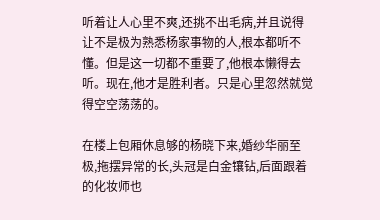听着让人心里不爽,还挑不出毛病,并且说得让不是极为熟悉杨家事物的人,根本都听不懂。但是这一切都不重要了,他根本懒得去听。现在,他才是胜利者。只是心里忽然就觉得空空荡荡的。

在楼上包厢休息够的杨晓下来,婚纱华丽至极,拖摆异常的长,头冠是白金镶钻,后面跟着的化妆师也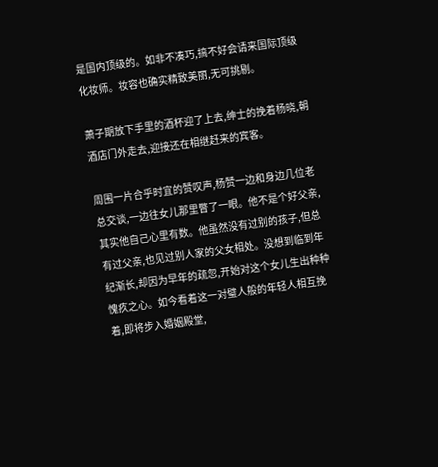是国内顶级的。如非不凑巧,搞不好会请来国际顶级化妆师。妆容也确实精致美丽,无可挑剔。

萧子期放下手里的酒杯迎了上去,绅士的挽着杨晓,朝酒店门外走去,迎接还在相继赶来的宾客。

周围一片合乎时宜的赞叹声,杨赞一边和身边几位老总交谈,一边往女儿那里瞥了一眼。他不是个好父亲,其实他自己心里有数。他虽然没有过别的孩子,但总有过父亲,也见过别人家的父女相处。没想到临到年纪渐长,却因为早年的疏忽,开始对这个女儿生出种种愧疚之心。如今看着这一对璧人般的年轻人相互挽着,即将步入婚姻殿堂,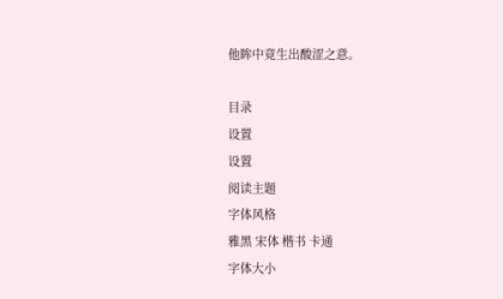他眸中竟生出酸涩之意。

目录
设置
设置
阅读主题
字体风格
雅黑 宋体 楷书 卡通
字体大小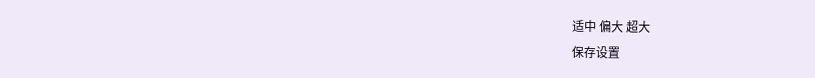适中 偏大 超大
保存设置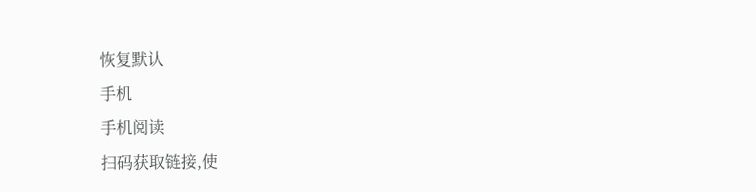恢复默认
手机
手机阅读
扫码获取链接,使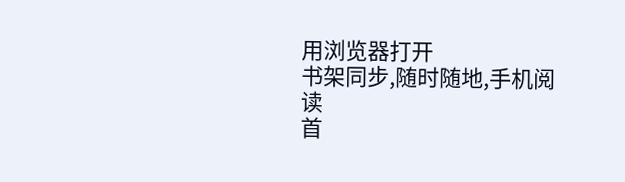用浏览器打开
书架同步,随时随地,手机阅读
首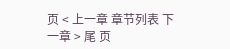页 < 上一章 章节列表 下一章 > 尾 页